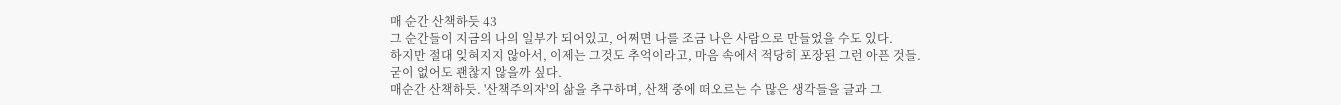매 순간 산책하듯 43
그 순간들이 지금의 나의 일부가 되어있고, 어쩌면 나를 조금 나은 사람으로 만들었을 수도 있다.
하지만 절대 잊혀지지 않아서, 이제는 그것도 추억이라고, 마음 속에서 적당히 포장된 그런 아픈 것들.
굳이 없어도 괜찮지 않을까 싶다.
매순간 산책하듯. '산책주의자'의 삶을 추구하며, 산책 중에 떠오르는 수 많은 생각들을 글과 그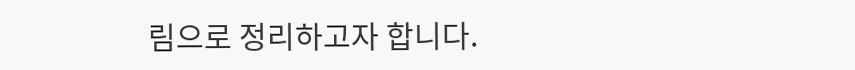림으로 정리하고자 합니다.